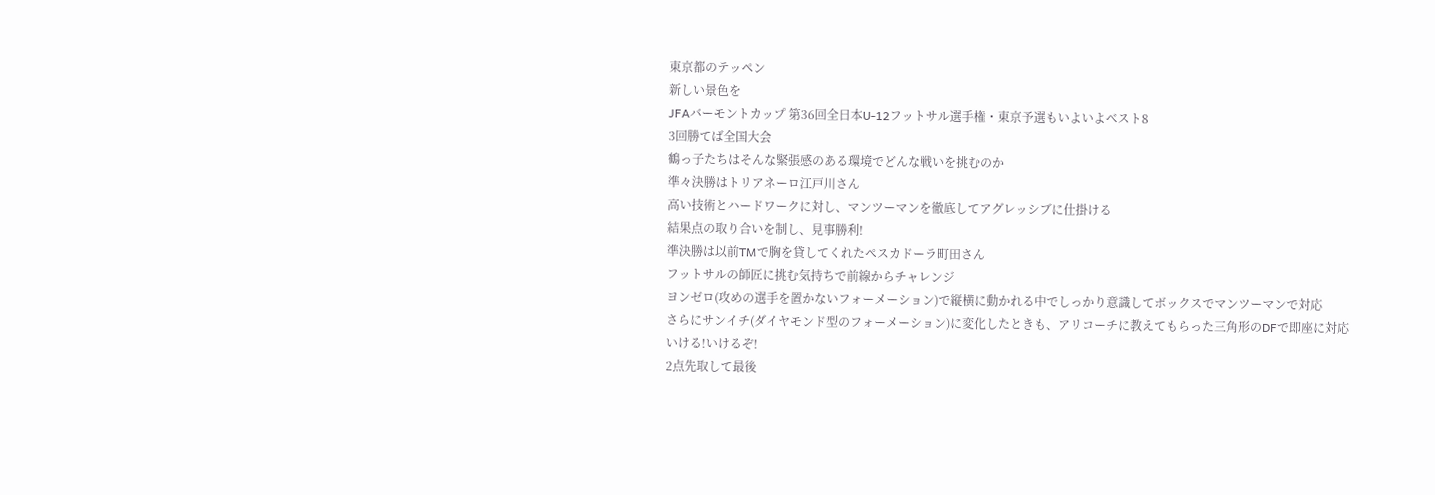東京都のテッペン
新しい景色を
JFAバーモントカップ 第36回全日本U-12フットサル選手権・東京予選もいよいよベスト8
3回勝てば全国大会
鶴っ子たちはそんな緊張感のある環境でどんな戦いを挑むのか
準々決勝はトリアネーロ江戸川さん
高い技術とハードワークに対し、マンツーマンを徹底してアグレッシブに仕掛ける
結果点の取り合いを制し、見事勝利!
準決勝は以前TMで胸を貸してくれたペスカドーラ町田さん
フットサルの師匠に挑む気持ちで前線からチャレンジ
ヨンゼロ(攻めの選手を置かないフォーメーション)で縦横に動かれる中でしっかり意識してボックスでマンツーマンで対応
さらにサンイチ(ダイヤモンド型のフォーメーション)に変化したときも、アリコーチに教えてもらった三角形のDFで即座に対応
いける!いけるぞ!
2点先取して最後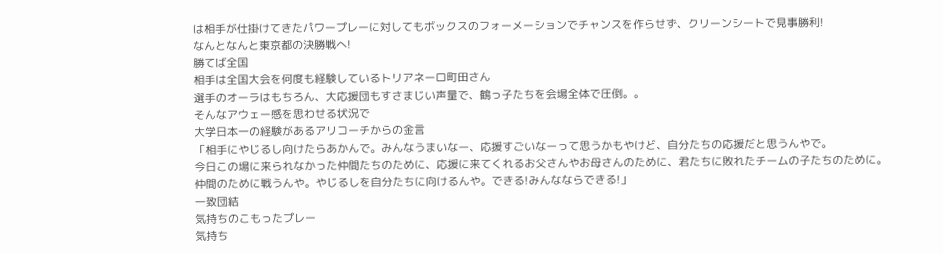は相手が仕掛けてきたパワープレーに対してもボックスのフォーメーションでチャンスを作らせず、クリーンシートで見事勝利!
なんとなんと東京都の決勝戦へ!
勝てば全国
相手は全国大会を何度も経験しているトリアネーロ町田さん
選手のオーラはもちろん、大応援団もすさまじい声量で、鶴っ子たちを会場全体で圧倒。。
そんなアウェー感を思わせる状況で
大学日本一の経験があるアリコーチからの金言
「相手にやじるし向けたらあかんで。みんなうまいなー、応援すごいなーって思うかもやけど、自分たちの応援だと思うんやで。
今日この場に来られなかった仲間たちのために、応援に来てくれるお父さんやお母さんのために、君たちに敗れたチームの子たちのために。
仲間のために戦うんや。やじるしを自分たちに向けるんや。できる!みんなならできる!」
一致団結
気持ちのこもったプレー
気持ち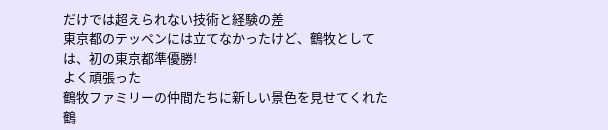だけでは超えられない技術と経験の差
東京都のテッペンには立てなかったけど、鶴牧としては、初の東京都準優勝!
よく頑張った
鶴牧ファミリーの仲間たちに新しい景色を見せてくれた
鶴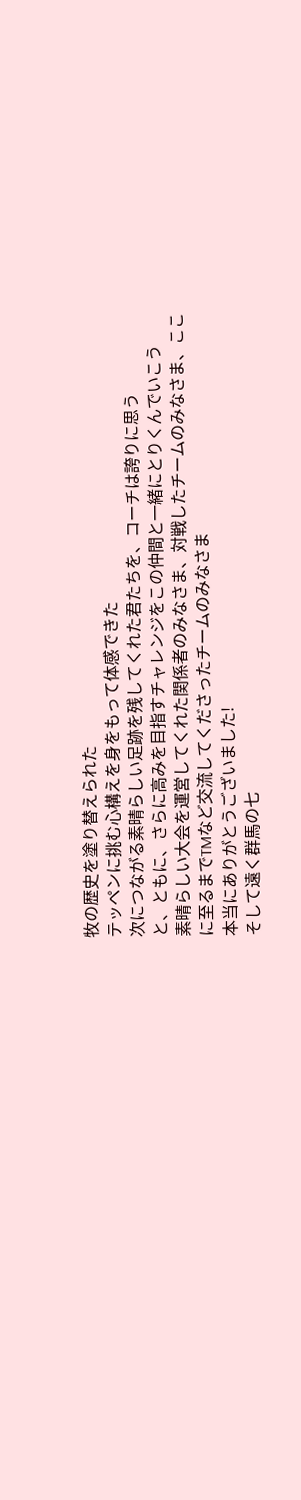牧の歴史を塗り替えられた
テッペンに挑む心構えを身をもって体感できた
次につながる素晴らしい足跡を残してくれた君たちを、コーチは誇りに思う
と、ともに、さらに高みを目指すチャレンジをこの仲間と一緒にとりくんでいこう
素晴らしい大会を運営してくれた関係者のみなさま、対戦したチームのみなさま、ここに至るまでTMなど交流してくださったチームのみなさま
本当にありがとうございました!
そして遠く群馬の七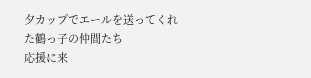夕カップでエールを送ってくれた鶴っ子の仲間たち
応援に来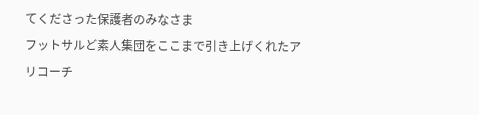てくださった保護者のみなさま
フットサルど素人集団をここまで引き上げくれたアリコーチ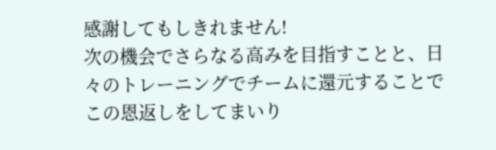感謝してもしきれません!
次の機会でさらなる高みを目指すことと、日々のトレーニングでチームに還元することでこの恩返しをしてまいり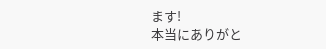ます!
本当にありがと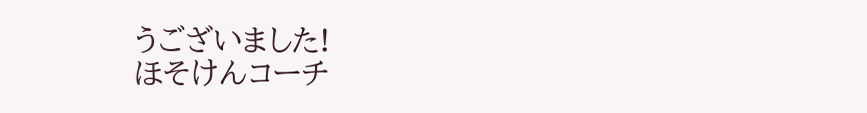うございました!
ほそけんコーチ